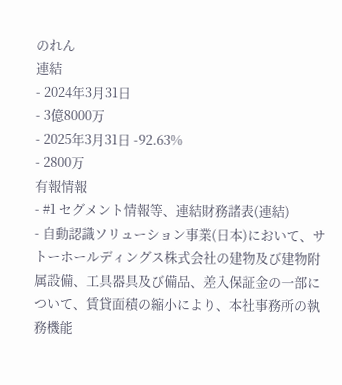のれん
連結
- 2024年3月31日
- 3億8000万
- 2025年3月31日 -92.63%
- 2800万
有報情報
- #1 セグメント情報等、連結財務諸表(連結)
- 自動認識ソリューション事業(日本)において、サトーホールディングス株式会社の建物及び建物附属設備、工具器具及び備品、差入保証金の一部について、賃貸面積の縮小により、本社事務所の執務機能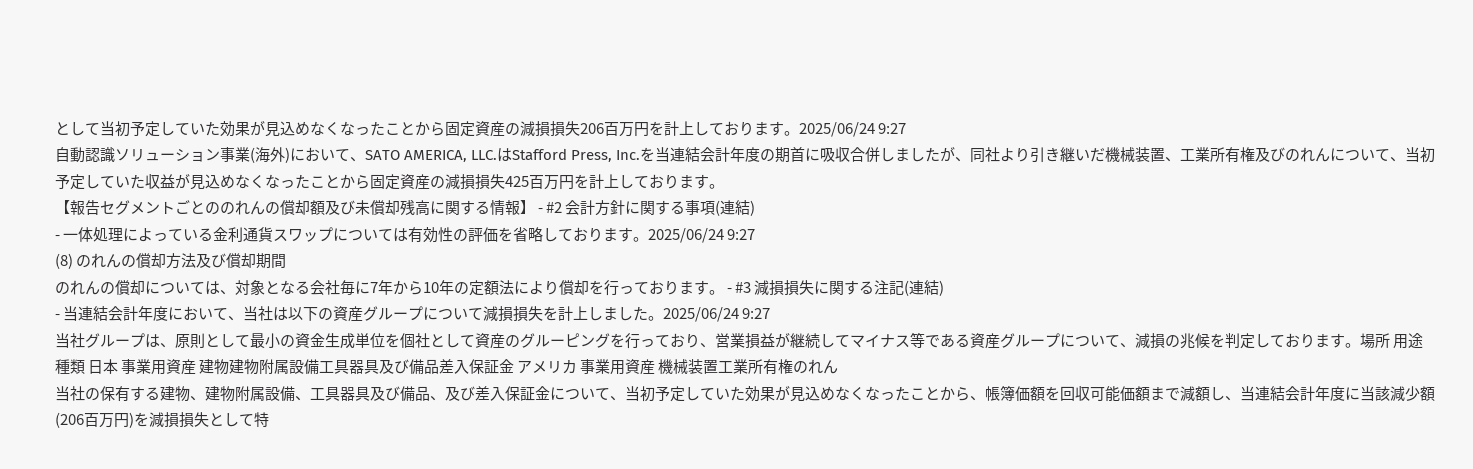として当初予定していた効果が見込めなくなったことから固定資産の減損損失206百万円を計上しております。2025/06/24 9:27
自動認識ソリューション事業(海外)において、SATO AMERICA, LLC.はStafford Press, Inc.を当連結会計年度の期首に吸収合併しましたが、同社より引き継いだ機械装置、工業所有権及びのれんについて、当初予定していた収益が見込めなくなったことから固定資産の減損損失425百万円を計上しております。
【報告セグメントごとののれんの償却額及び未償却残高に関する情報】 - #2 会計方針に関する事項(連結)
- 一体処理によっている金利通貨スワップについては有効性の評価を省略しております。2025/06/24 9:27
(8) のれんの償却方法及び償却期間
のれんの償却については、対象となる会社毎に7年から10年の定額法により償却を行っております。 - #3 減損損失に関する注記(連結)
- 当連結会計年度において、当社は以下の資産グループについて減損損失を計上しました。2025/06/24 9:27
当社グループは、原則として最小の資金生成単位を個社として資産のグルーピングを行っており、営業損益が継続してマイナス等である資産グループについて、減損の兆候を判定しております。場所 用途 種類 日本 事業用資産 建物建物附属設備工具器具及び備品差入保証金 アメリカ 事業用資産 機械装置工業所有権のれん
当社の保有する建物、建物附属設備、工具器具及び備品、及び差入保証金について、当初予定していた効果が見込めなくなったことから、帳簿価額を回収可能価額まで減額し、当連結会計年度に当該減少額(206百万円)を減損損失として特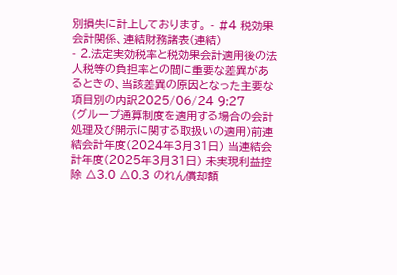別損失に計上しております。 - #4 税効果会計関係、連結財務諸表(連結)
- 2.法定実効税率と税効果会計適用後の法人税等の負担率との間に重要な差異があるときの、当該差異の原因となった主要な項目別の内訳2025/06/24 9:27
(グループ通算制度を適用する場合の会計処理及び開示に関する取扱いの適用)前連結会計年度(2024年3月31日) 当連結会計年度(2025年3月31日) 未実現利益控除 △3.0 △0.3 のれん償却額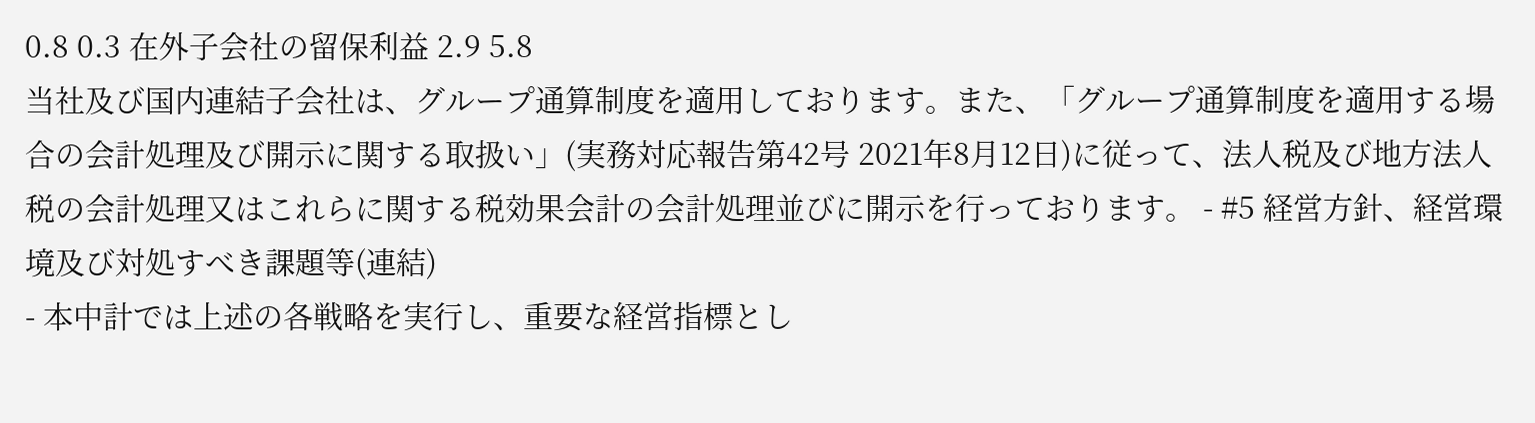0.8 0.3 在外子会社の留保利益 2.9 5.8
当社及び国内連結子会社は、グループ通算制度を適用しております。また、「グループ通算制度を適用する場合の会計処理及び開示に関する取扱い」(実務対応報告第42号 2021年8月12日)に従って、法人税及び地方法人税の会計処理又はこれらに関する税効果会計の会計処理並びに開示を行っております。 - #5 経営方針、経営環境及び対処すべき課題等(連結)
- 本中計では上述の各戦略を実行し、重要な経営指標とし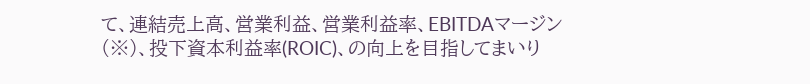て、連結売上高、営業利益、営業利益率、EBITDAマージン(※)、投下資本利益率(ROIC)、の向上を目指してまいり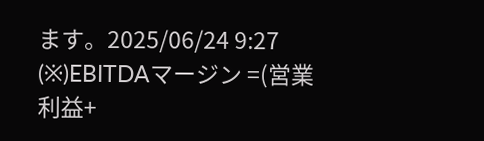ます。2025/06/24 9:27
(※)EBITDAマージン =(営業利益+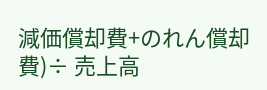減価償却費+のれん償却費)÷ 売上高